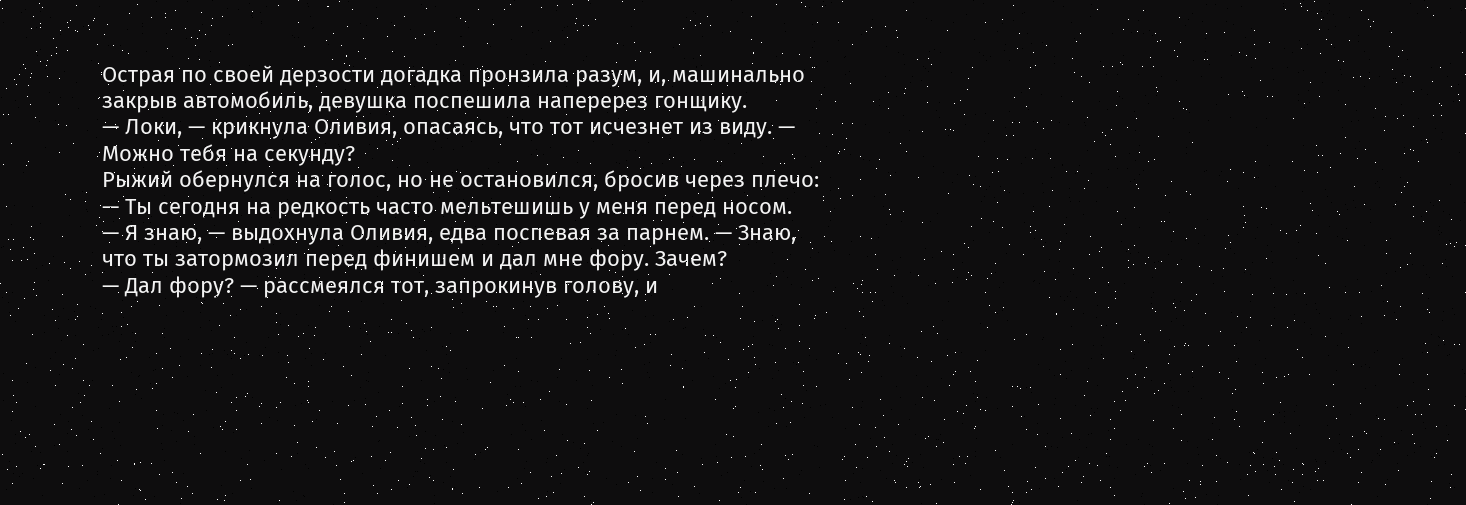Острая по своей дерзости догадка пронзила разум, и, машинально закрыв автомобиль, девушка поспешила наперерез гонщику.
— Локи, — крикнула Оливия, опасаясь, что тот исчезнет из виду. — Можно тебя на секунду?
Рыжий обернулся на голос, но не остановился, бросив через плечо:
— Ты сегодня на редкость часто мельтешишь у меня перед носом.
— Я знаю, — выдохнула Оливия, едва поспевая за парнем. — Знаю, что ты затормозил перед финишем и дал мне фору. Зачем?
— Дал фору? — рассмеялся тот, запрокинув голову, и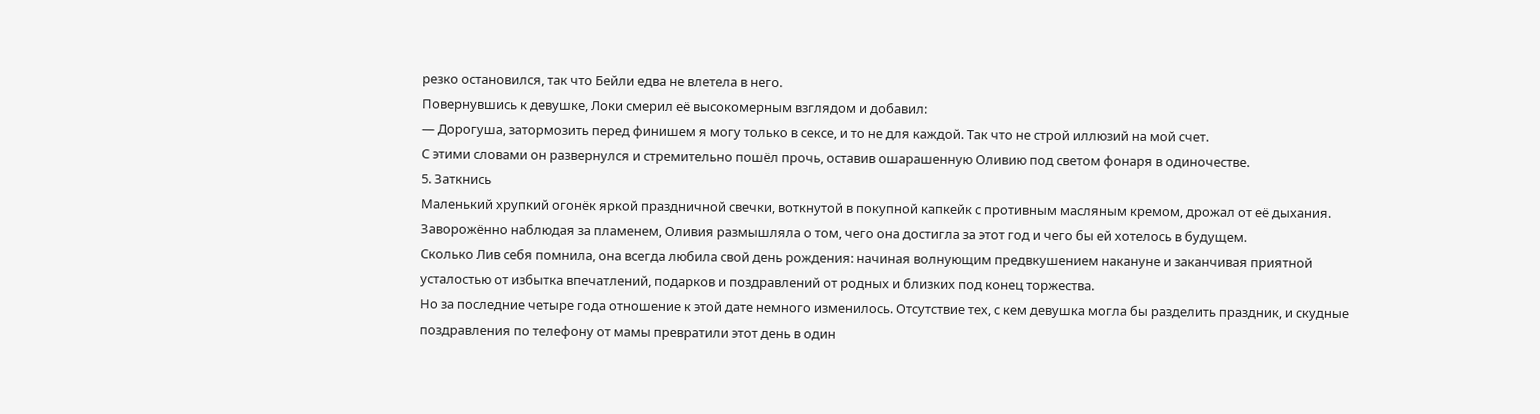резко остановился, так что Бейли едва не влетела в него.
Повернувшись к девушке, Локи смерил её высокомерным взглядом и добавил:
— Дорогуша, затормозить перед финишем я могу только в сексе, и то не для каждой. Так что не строй иллюзий на мой счет.
С этими словами он развернулся и стремительно пошёл прочь, оставив ошарашенную Оливию под светом фонаря в одиночестве.
5. Заткнись
Маленький хрупкий огонёк яркой праздничной свечки, воткнутой в покупной капкейк с противным масляным кремом, дрожал от её дыхания. Заворожённо наблюдая за пламенем, Оливия размышляла о том, чего она достигла за этот год и чего бы ей хотелось в будущем.
Сколько Лив себя помнила, она всегда любила свой день рождения: начиная волнующим предвкушением накануне и заканчивая приятной усталостью от избытка впечатлений, подарков и поздравлений от родных и близких под конец торжества.
Но за последние четыре года отношение к этой дате немного изменилось. Отсутствие тех, с кем девушка могла бы разделить праздник, и скудные поздравления по телефону от мамы превратили этот день в один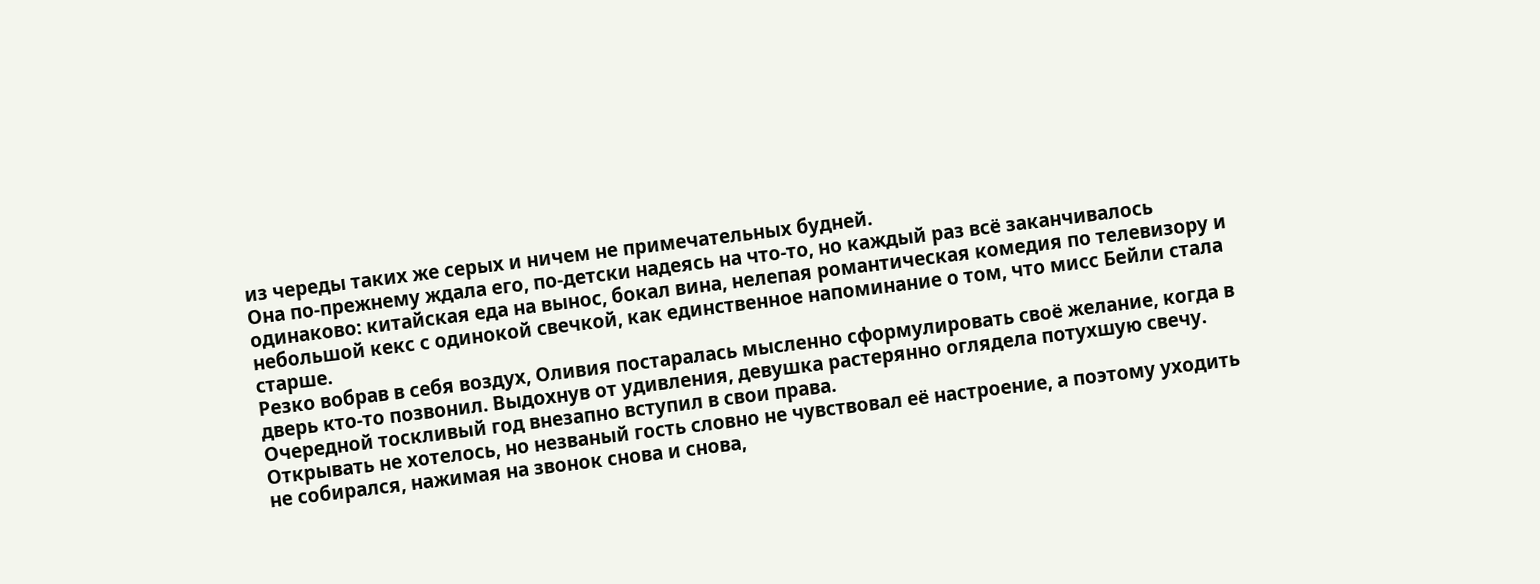из череды таких же серых и ничем не примечательных будней.
Она по-прежнему ждала его, по-детски надеясь на что-то, но каждый раз всё заканчивалось одинаково: китайская еда на вынос, бокал вина, нелепая романтическая комедия по телевизору и небольшой кекс с одинокой свечкой, как единственное напоминание о том, что мисс Бейли стала старше.
Резко вобрав в себя воздух, Оливия постаралась мысленно сформулировать своё желание, когда в дверь кто-то позвонил. Выдохнув от удивления, девушка растерянно оглядела потухшую свечу. Очередной тоскливый год внезапно вступил в свои права.
Открывать не хотелось, но незваный гость словно не чувствовал её настроение, а поэтому уходить не собирался, нажимая на звонок снова и снова,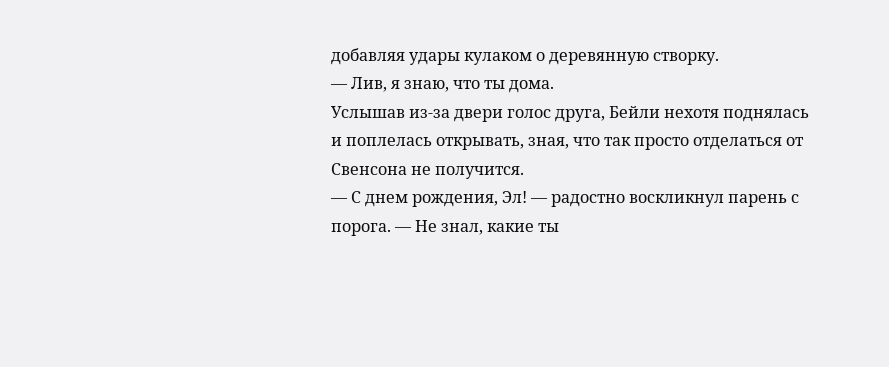добавляя удары кулаком о деревянную створку.
— Лив, я знаю, что ты дома.
Услышав из-за двери голос друга, Бейли нехотя поднялась и поплелась открывать, зная, что так просто отделаться от Свенсона не получится.
— С днем рождения, Эл! — радостно воскликнул парень с порога. — Не знал, какие ты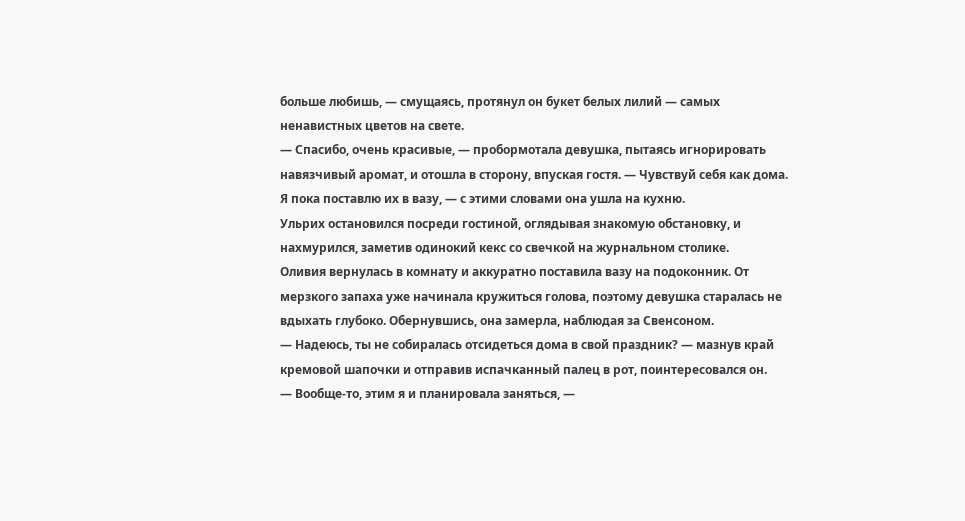больше любишь, — смущаясь, протянул он букет белых лилий — самых ненавистных цветов на свете.
— Спасибо, очень красивые, — пробормотала девушка, пытаясь игнорировать навязчивый аромат, и отошла в сторону, впуская гостя. — Чувствуй себя как дома. Я пока поставлю их в вазу, — с этими словами она ушла на кухню.
Ульрих остановился посреди гостиной, оглядывая знакомую обстановку, и нахмурился, заметив одинокий кекс со свечкой на журнальном столике.
Оливия вернулась в комнату и аккуратно поставила вазу на подоконник. От мерзкого запаха уже начинала кружиться голова, поэтому девушка старалась не вдыхать глубоко. Обернувшись, она замерла, наблюдая за Свенсоном.
— Надеюсь, ты не собиралась отсидеться дома в свой праздник? — мазнув край кремовой шапочки и отправив испачканный палец в рот, поинтересовался он.
— Вообще-то, этим я и планировала заняться, —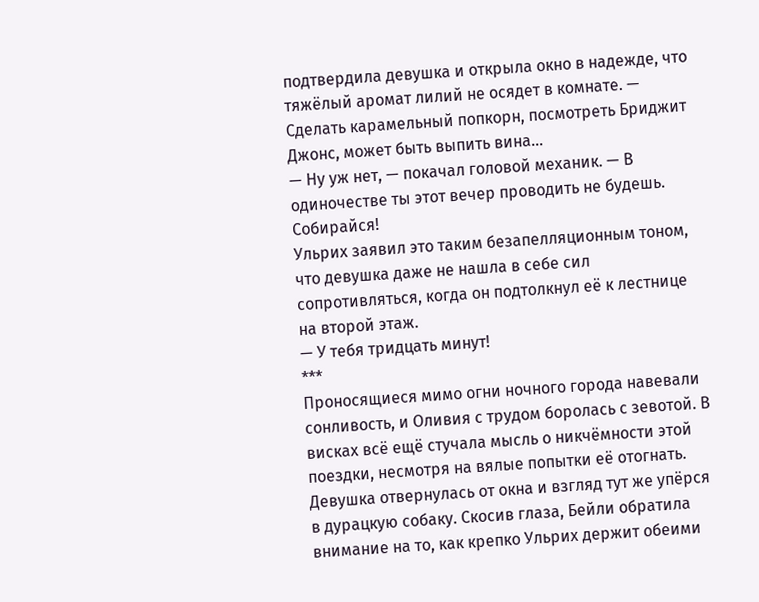подтвердила девушка и открыла окно в надежде, что тяжёлый аромат лилий не осядет в комнате. — Сделать карамельный попкорн, посмотреть Бриджит Джонс, может быть выпить вина…
— Ну уж нет, — покачал головой механик. — В одиночестве ты этот вечер проводить не будешь. Собирайся!
Ульрих заявил это таким безапелляционным тоном, что девушка даже не нашла в себе сил сопротивляться, когда он подтолкнул её к лестнице на второй этаж.
— У тебя тридцать минут!
***
Проносящиеся мимо огни ночного города навевали сонливость, и Оливия с трудом боролась с зевотой. В висках всё ещё стучала мысль о никчёмности этой поездки, несмотря на вялые попытки её отогнать. Девушка отвернулась от окна и взгляд тут же упёрся в дурацкую собаку. Скосив глаза, Бейли обратила внимание на то, как крепко Ульрих держит обеими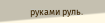руками руль.